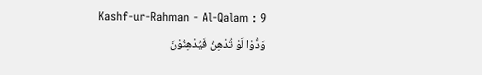Kashf-ur-Rahman - Al-Qalam : 9
وَدُّوْا لَوْ تُدْهِنُ فَیُدْهِنُوْنَ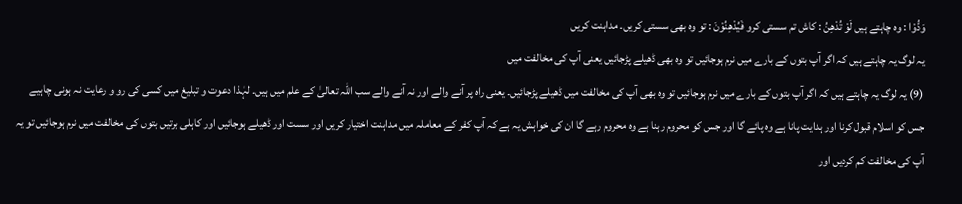وَدُّوْا : وہ چاہتے ہیں لَوْ تُدْهِنُ : کاش تم سستی کرو فَيُدْهِنُوْنَ : تو وہ بھی سستی کریں۔ مداہنت کریں
یہ لوگ یہ چاہتے ہیں کہ اگر آپ بتوں کے بارے میں نرم ہوجائیں تو وہ بھی ڈھیلے پڑجائیں یعنی آپ کی مخالفت میں
(9) یہ لوگ یہ چاہتے ہیں کہ اگر آپ بتوں کے بارے میں نرم ہوجائیں تو وہ بھی آپ کی مخالفت میں ڈھیلے پڑجائیں۔ یعنی راہ پر آنے والے اور نہ آنے والے سب اللہ تعالیٰ کے علم میں ہیں۔ لہٰذا دعوت و تبلیغ میں کسی کی رو و رعایت نہ ہونی چاہیے جس کو اسلام قبول کرنا اور ہدایت پانا ہے وہ پائے گا اور جس کو محروم رہنا ہے وہ محروم رہے گا ان کی خواہش یہ ہے کہ آپ کفر کے معاملہ میں مداہنت اختیار کریں اور سست اور ڈھیلے ہوجائیں اور کاہلی برتیں بتوں کی مخالفت میں نرم ہوجائیں تو یہ آپ کی مخالفت کم کردیں اور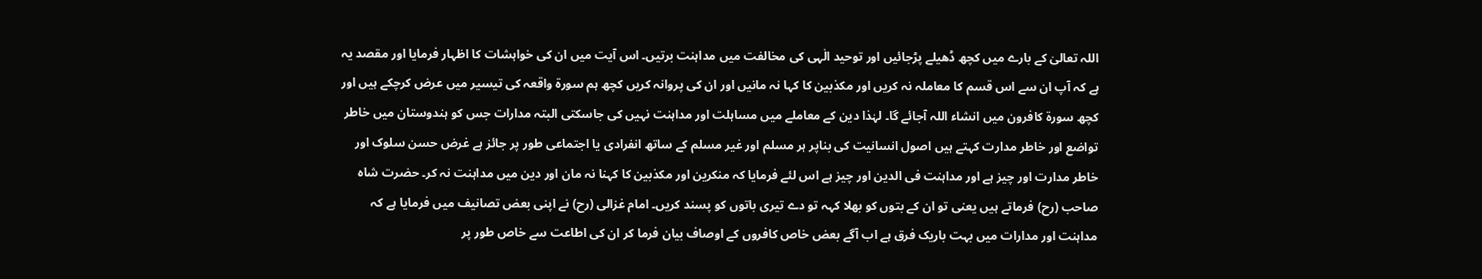اللہ تعالیٰ کے بارے میں کچھ ڈھیلے پڑجائیں اور توحید الٰہی کی مخالفت میں مداہنت برتیں۔ اس آیت میں ان کی خواہشات کا اظہار فرمایا اور مقصد یہ ہے کہ آپ ان سے اس قسم کا معاملہ نہ کریں اور مکذبین کا کہا نہ مانیں اور ان کی پروانہ کریں کچھ ہم سورة واقعہ کی تیسیر میں عرض کرچکے ہیں اور کچھ سورة کافرون میں انشاء اللہ آجائے گا۔ لہٰذا دین کے معاملے میں مساہلت اور مداہنت نہیں کی جاسکتی البتہ مدارات جس کو ہندوستان میں خاطر تواضع اور خاطر مدارت کہتے ہیں اصول انسانیت کی بناپر ہر مسلم اور غیر مسلم کے ساتھ انفرادی یا اجتماعی طور پر جائز ہے غرض حسن سلوک اور خاطر مدارت اور چیز ہے اور مداہنت فی الدین اور چیز ہے اس لئے فرمایا کہ منکرین اور مکذبین کا کہنا نہ مان اور دین میں مداہنت نہ کر۔ حضرت شاہ صاحب (رح) فرماتے ہیں یعنی تو ان کے بتوں کو بھلا کہہ تو دے تیری باتوں کو پسند کریں۔ امام غزالی (رح) نے اپنی بعض تصانیف میں فرمایا ہے کہ مداہنت اور مدارات میں بہت باریک فرق ہے اب آگے بعض خاص کافروں کے اوصاف بیان فرما کر ان کی اطاعت سے خاص طور پر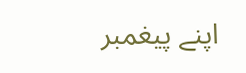اپنے پیغمبر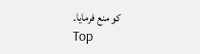کو منع فرمایا۔
Top